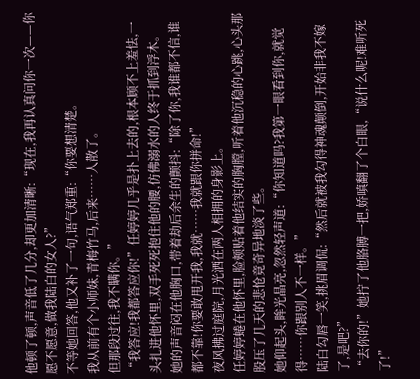他顿了顿,声音低了几分,却更加清晰:“现在,我再认真问你一次——你愿不愿意,做我陆白的女人?”
不等她回答,他又补了一句,语气郑重:“你要想清楚。
我从前有个小师妹,青梅竹马,后来……人散了。
但那段过往,我不瞒你。”
“我答应!我都答应你!”任婷婷几乎是扑上去的,根本顾不上羞怯,一头扎进他怀里,双手死死抱住他的腰,仿佛溺水的人终于抓到浮木。
她的声音闷在他胸口,带着劫后余生的颤抖:“除了你,我谁都不信,谁都不靠!你要敢甩开我,我就……我就跟你拼命!”
夜风拂过庭院,月光洒在两人相拥的身影上。
任婷婷蜷在他怀里,脸颊贴着他结实的胸膛,听着他沉稳的心跳,心头那股压了几天的悲怆竟奇异地淡了些。
她仰起头,眸光晶亮,忽然轻声道:“你知道吗?我第一眼看到你,就觉得……你跟别人不一样。”
陆白勾唇一笑,挑眉调侃:“然后就被我勾得神魂颠倒,开始非我不嫁了,是吧?”
“去你的!”她拧了他胳膊一把,娇嗔翻了个白眼,“说什么呢!难听死了!”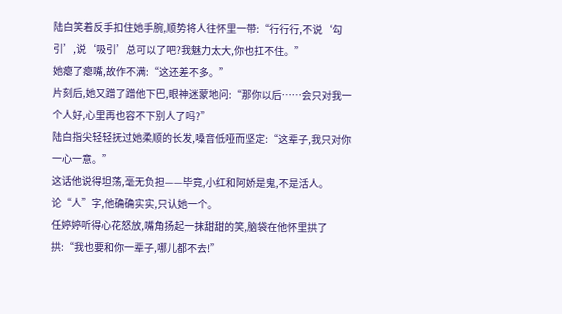陆白笑着反手扣住她手腕,顺势将人往怀里一带:“行行行,不说‘勾引’,说‘吸引’总可以了吧?我魅力太大,你也扛不住。”
她瘪了瘪嘴,故作不满:“这还差不多。”
片刻后,她又蹭了蹭他下巴,眼神迷蒙地问:“那你以后……会只对我一个人好,心里再也容不下别人了吗?”
陆白指尖轻轻抚过她柔顺的长发,嗓音低哑而坚定:“这辈子,我只对你一心一意。”
这话他说得坦荡,毫无负担——毕竟,小红和阿娇是鬼,不是活人。
论“人”字,他确确实实,只认她一个。
任婷婷听得心花怒放,嘴角扬起一抹甜甜的笑,脑袋在他怀里拱了拱:“我也要和你一辈子,哪儿都不去!”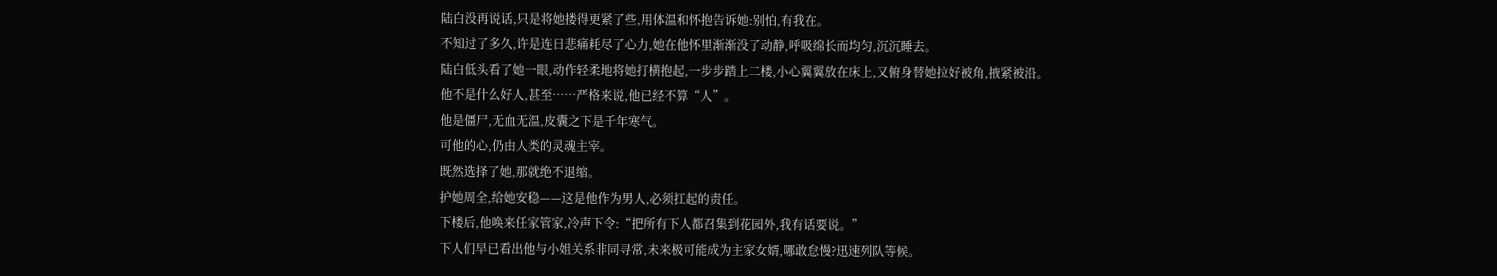陆白没再说话,只是将她搂得更紧了些,用体温和怀抱告诉她:别怕,有我在。
不知过了多久,许是连日悲痛耗尽了心力,她在他怀里渐渐没了动静,呼吸绵长而均匀,沉沉睡去。
陆白低头看了她一眼,动作轻柔地将她打横抱起,一步步踏上二楼,小心翼翼放在床上,又俯身替她拉好被角,掖紧被沿。
他不是什么好人,甚至……严格来说,他已经不算“人”。
他是僵尸,无血无温,皮囊之下是千年寒气。
可他的心,仍由人类的灵魂主宰。
既然选择了她,那就绝不退缩。
护她周全,给她安稳——这是他作为男人,必须扛起的责任。
下楼后,他唤来任家管家,冷声下令:“把所有下人都召集到花园外,我有话要说。”
下人们早已看出他与小姐关系非同寻常,未来极可能成为主家女婿,哪敢怠慢?迅速列队等候。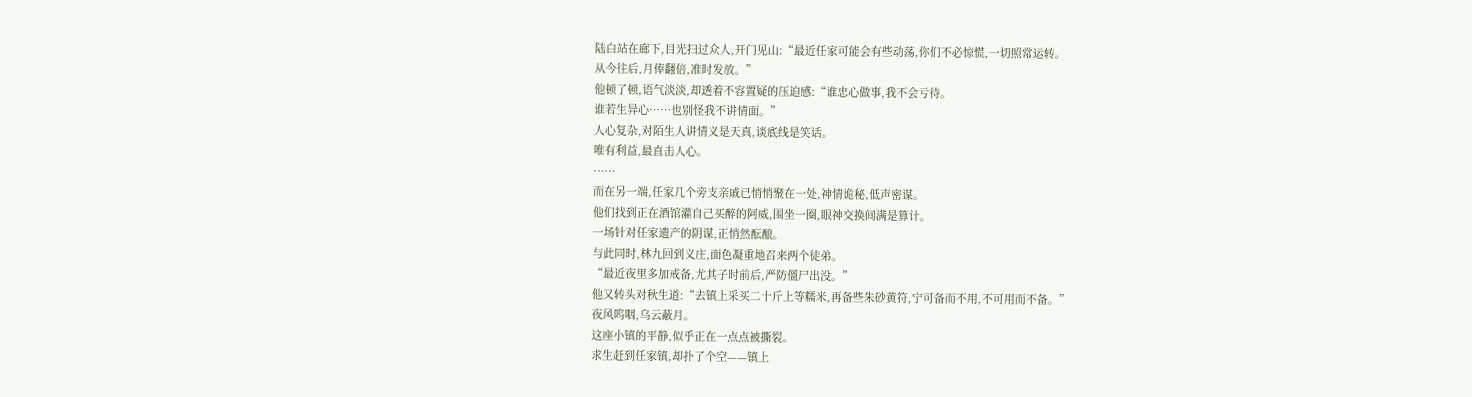陆白站在廊下,目光扫过众人,开门见山:“最近任家可能会有些动荡,你们不必惊慌,一切照常运转。
从今往后,月俸翻倍,准时发放。”
他顿了顿,语气淡淡,却透着不容置疑的压迫感:“谁忠心做事,我不会亏待。
谁若生异心……也别怪我不讲情面。”
人心复杂,对陌生人讲情义是天真,谈底线是笑话。
唯有利益,最直击人心。
……
而在另一端,任家几个旁支亲戚已悄悄聚在一处,神情诡秘,低声密谋。
他们找到正在酒馆灌自己买醉的阿威,围坐一圈,眼神交换间满是算计。
一场针对任家遗产的阴谋,正悄然酝酿。
与此同时,林九回到义庄,面色凝重地召来两个徒弟。
“最近夜里多加戒备,尤其子时前后,严防僵尸出没。”
他又转头对秋生道:“去镇上采买二十斤上等糯米,再备些朱砂黄符,宁可备而不用,不可用而不备。”
夜风呜咽,乌云蔽月。
这座小镇的平静,似乎正在一点点被撕裂。
求生赶到任家镇,却扑了个空——镇上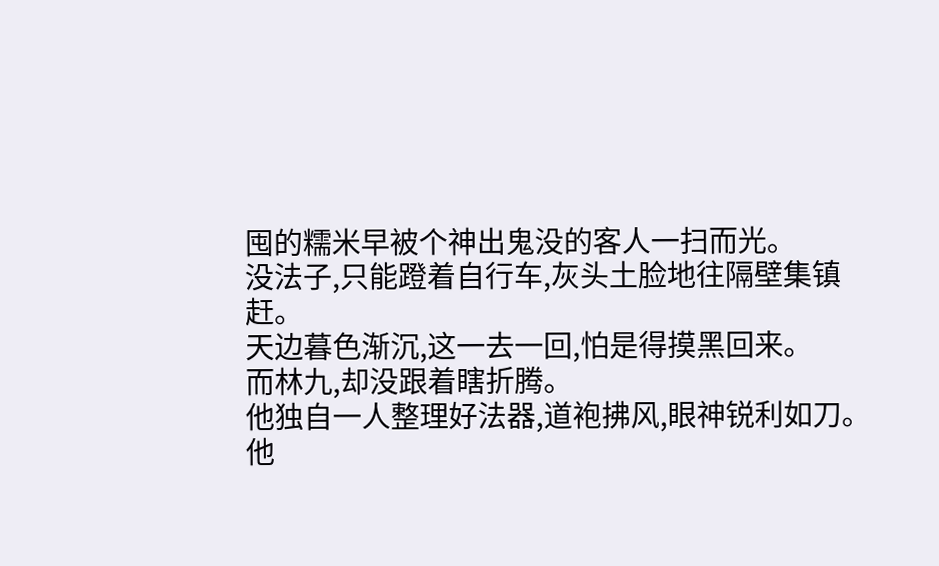囤的糯米早被个神出鬼没的客人一扫而光。
没法子,只能蹬着自行车,灰头土脸地往隔壁集镇赶。
天边暮色渐沉,这一去一回,怕是得摸黑回来。
而林九,却没跟着瞎折腾。
他独自一人整理好法器,道袍拂风,眼神锐利如刀。
他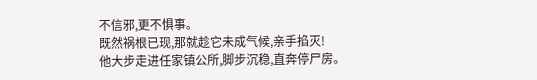不信邪,更不惧事。
既然祸根已现,那就趁它未成气候,亲手掐灭!
他大步走进任家镇公所,脚步沉稳,直奔停尸房。